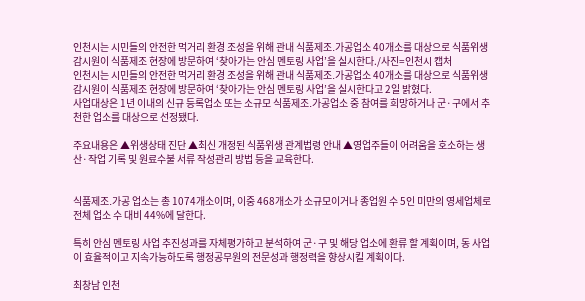인천시는 시민들의 안전한 먹거리 환경 조성을 위해 관내 식품제조․가공업소 40개소를 대상으로 식품위생감시원이 식품제조 현장에 방문하여 ‘찾아가는 안심 멘토링 사업’을 실시한다./사진=인천시 캡처
인천시는 시민들의 안전한 먹거리 환경 조성을 위해 관내 식품제조․가공업소 40개소를 대상으로 식품위생감시원이 식품제조 현장에 방문하여 ‘찾아가는 안심 멘토링 사업’을 실시한다고 2일 밝혔다.
사업대상은 1년 이내의 신규 등록업소 또는 소규모 식품제조․가공업소 중 참여를 희망하거나 군·구에서 추천한 업소를 대상으로 선정됐다.

주요내용은 ▲위생상태 진단 ▲최신 개정된 식품위생 관계법령 안내 ▲영업주들이 어려움을 호소하는 생산·작업 기록 및 원료수불 서류 작성관리 방법 등을 교육한다.


식품제조․가공 업소는 총 1074개소이며, 이중 468개소가 소규모이거나 종업원 수 5인 미만의 영세업체로 전체 업소 수 대비 44%에 달한다.

특히 안심 멘토링 사업 추진성과를 자체평가하고 분석하여 군·구 및 해당 업소에 환류 할 계획이며, 동 사업이 효율적이고 지속가능하도록 행정공무원의 전문성과 행정력을 향상시킬 계획이다.

최창남 인천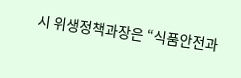시 위생정책과장은 “식품안전과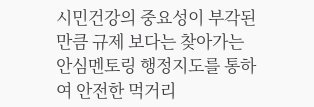시민건강의 중요성이 부각된 만큼 규제 보다는 찾아가는 안심멘토링 행정지도를 통하여 안전한 먹거리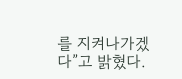를 지켜나가겠다”고 밝혔다.